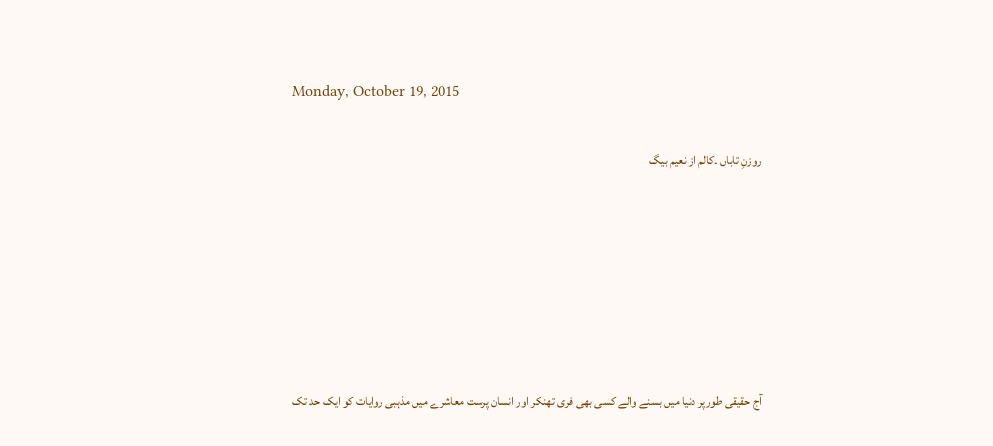Monday, October 19, 2015

روزنِ تاباں ۔کالم از نعیم بیگ






آج حقیقی طورپر دنیا میں بسنے والے کسی بھی فری تھنکر اور انسان پرست معاشرے میں مذہبی روایات کو ایک حد تک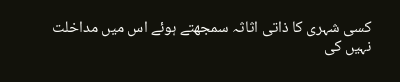کسی شہری کا ذاتی اثاثہ سمجھتے ہوئے اس میں مداخلت نہیں کی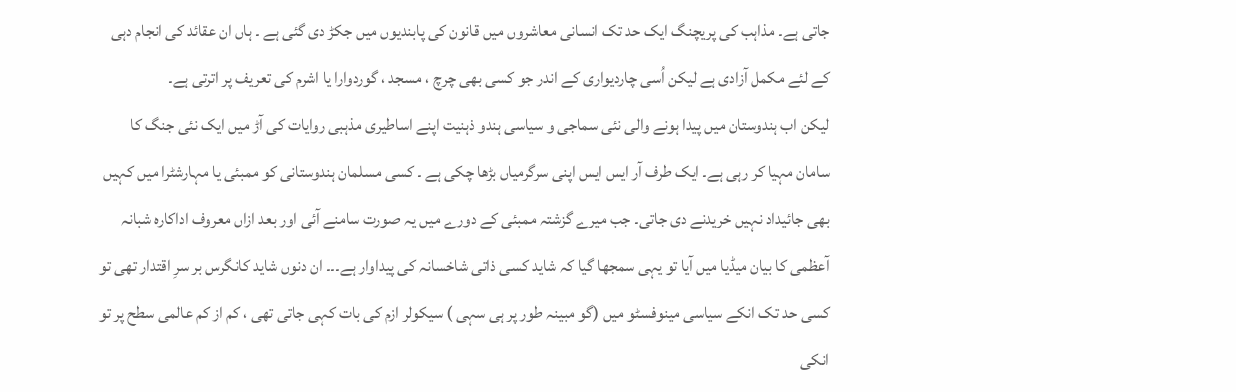جاتی ہے۔ مذاہب کی پریچنگ ایک حد تک انسانی معاشروں میں قانون کی پابندیوں میں جکڑ دی گئی ہے ۔ ہاں ان عقائد کی انجام دہی کے لئے مکمل آزادی ہے لیکن اُسی چاردیواری کے اندر جو کسی بھی چرچ ، مسجد ، گوردوارا یا اشرم کی تعریف پر اترتی ہے۔
لیکن اب ہندوستان میں پیدا ہونے والی نئی سماجی و سیاسی ہندو ذہنیت اپنے اساطیری مذہبی روایات کی آڑ میں ایک نئی جنگ کا سامان مہیا کر رہی ہے۔ ایک طرف آر ایس ایس اپنی سرگرمیاں بڑھا چکی ہے ۔ کسی مسلمان ہندوستانی کو ممبئی یا مہارشٹرا میں کہیں بھی جائیداد نہیں خریدنے دی جاتی۔ جب میرے گزشتہ ممبئی کے دورے میں یہ صورت سامنے آئی اور بعد ازاں معروف اداکارہ شبانہ آعظمی کا بیان میڈیا میں آیا تو یہی سمجھا گیا کہ شاید کسی ذاتی شاخسانہ کی پیداوار ہے۔۔۔ ان دنوں شاید کانگرس بر سرِ اقتدار تھی تو کسی حد تک انکے سیاسی مینوفسٹو میں (گو مبینہ طور پر ہی سہی ) سیکولر ازم کی بات کہی جاتی تھی ، کم از کم عالمی سطح پر تو انکی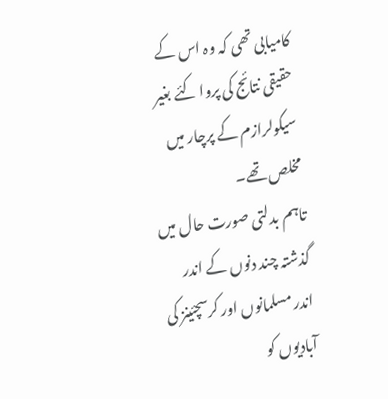کامیابی تھی کہ وہ اس کے حقیقی نتائج کی پروا کئے بغیر سیکولرازم کے پرچار میں مخلص تھے۔
تاہم بدلتی صورت حال میں گذشتہ چند دنوں کے اندر اندر مسلمانوں اور کرسچئینز کی آبادیوں کو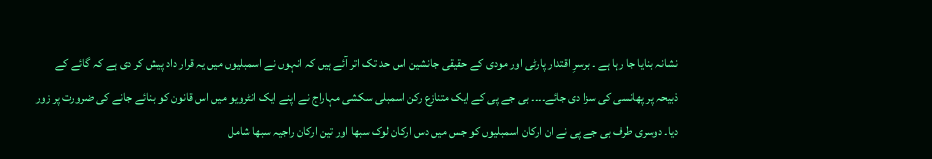نشانہ بنایا جا رہا ہے ۔ برسرِ اقتدار پارٹی اور مودی کے حقیقی جانشین اس حد تک اتر آئے ہیں کہ انہوں نے اسمبلیوں میں یہ قرار داد پیش کر دی ہے کہ گائے کے ذبیحہ پر پھانسی کی سزا دی جائے۔۔۔۔ بی جے پی کے ایک متنازع رکن اسمبلی سکشی مہاراج نے اپنے ایک انٹرویو میں اس قانون کو بنائے جانے کی ضرورت پر زور دیا۔ دوسری طرف بی جے پی نے ان ارکان اسمبلیوں کو جس میں دس ارکان لوک سبھا اور تین ارکان راجیہ سبھا شامل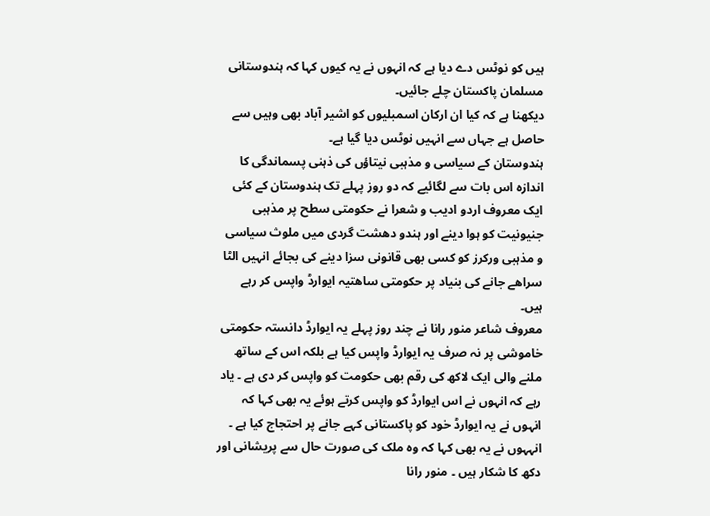ہیں کو نوٹس دے دیا ہے کہ انہوں نے یہ کیوں کہا کہ ہندوستانی مسلمان پاکستان چلے جائیں۔
دیکھنا ہے کہ کیا ان ارکان اسمبلیوں کو اشیر آباد بھی وہیں سے حاصل ہے جہاں سے انہیں نوٹس دیا گیا ہے۔
ہندوستان کے سیاسی و مذہبی نیتاؤں کی ذہنی پسماندگی کا اندازہ اس بات سے لگائیے کہ دو روز پہلے تک ہندوستان کے کئی ایک معروف اردو ادیب و شعرا نے حکومتی سطح پر مذہبی جنیونیت کو ہوا دینے اور ہندو دھشت گردی میں ملوث سیاسی و مذہبی ورکرز کو کسی بھی قانونی سزا دینے کی بجائے انہیں الٹا سراھے جانے کی بنیاد پر حکومتی ساھتیہ ایوارڈ واپس کر رہے ہیں۔
معروف شاعر منور رانا نے چند روز پہلے یہ ایوارڈ دانستہ حکومتی خاموشی پر نہ صرف یہ ایوارڈ واپس کیا ہے بلکہ اس کے ساتھ ملنے والی ایک لاکھ کی رقم بھی حکومت کو واپس کر دی ہے ۔ یاد رہے کہ انہوں نے اس ایوارڈ کو واپس کرتے ہوئے یہ بھی کہا کہ انہوں نے یہ ایوارڈ خود کو پاکستانی کہے جانے پر احتجاج کیا ہے ۔ انہہوں نے یہ بھی کہا کہ وہ ملک کی صورت حال سے پریشانی اور دکھ کا شکار ہیں ۔ منور رانا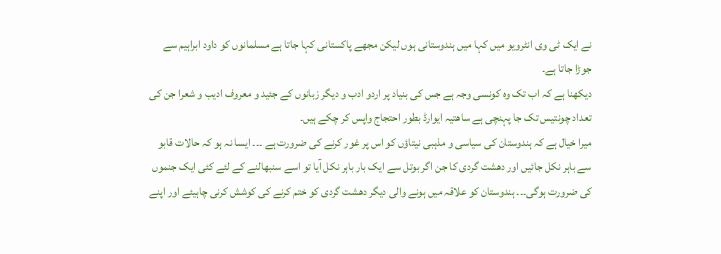نے ایک ٹی وی انٹرویو میں کہا میں ہندوستانی ہوں لیکن مجھے پاکستانی کہا جاتا ہے مسلمانوں کو داود ابراہیم سے جوڑا جاتا ہے۔
دیکھنا ہے کہ اب تک وہ کونسی وجہ ہے جس کی بنیاد پر اردو ادب و دیگر زبانوں کے جئید و معروف ادیب و شعرا جن کی تعداد چونتیس تک جا پہنچی ہے ساھتیہ ایوارڈ بطور احتجاج واپس کر چکے ہیں۔
میرا خیال ہے کہ ہندوستان کی سیاسی و مذہبی نیتاؤں کو اس پر غور کرنے کی ضرورت ہے ۔۔۔ ایسا نہ ہو کہ حالات قابو سے باہر نکل جائیں اور دھشت گردی کا جن اگر بوتل سے ایک بار باہر نکل آیا تو اسے سنبھالنے کے لئے کئی ایک جنموں کی ضرورت ہوگی۔۔۔ ہندوستان کو علاقہ میں ہونے والی دیگر دھشت گردی کو ختم کرنے کی کوشش کرنی چاہیئے اور اپنے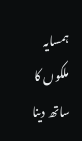ہمسایہ ملکوں کا ساتھ دینا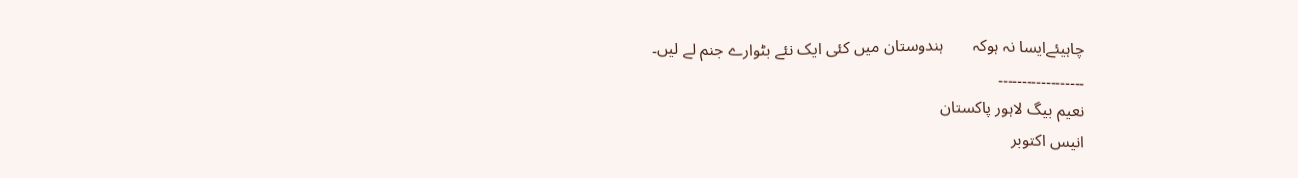چاہیئےایسا نہ ہوکہ       ہندوستان میں کئی ایک نئے بٹوارے جنم لے لیں۔
۔۔۔۔۔۔۔۔۔۔۔۔۔۔۔۔۔۔
نعیم بیگ لاہور پاکستان
انیس اکتوبر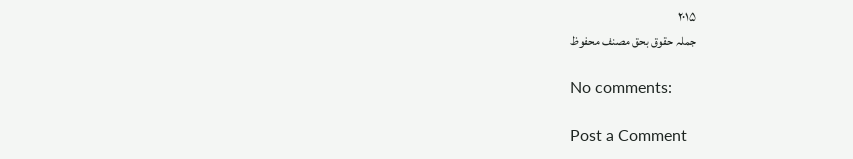۲۰۱۵
جملہ حقوق بحق مصنف محفوظ

No comments:

Post a Comment